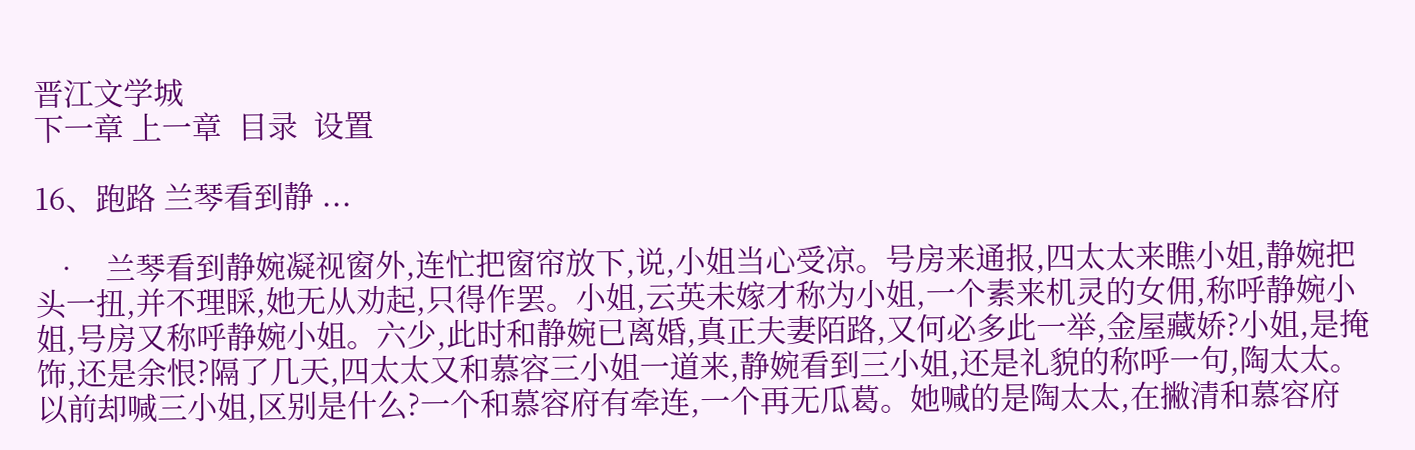晋江文学城
下一章 上一章  目录  设置

16、跑路 兰琴看到静 ...

  •   兰琴看到静婉凝视窗外,连忙把窗帘放下,说,小姐当心受凉。号房来通报,四太太来瞧小姐,静婉把头一扭,并不理睬,她无从劝起,只得作罢。小姐,云英未嫁才称为小姐,一个素来机灵的女佣,称呼静婉小姐,号房又称呼静婉小姐。六少,此时和静婉已离婚,真正夫妻陌路,又何必多此一举,金屋藏娇?小姐,是掩饰,还是余恨?隔了几天,四太太又和慕容三小姐一道来,静婉看到三小姐,还是礼貌的称呼一句,陶太太。以前却喊三小姐,区别是什么?一个和慕容府有牵连,一个再无瓜葛。她喊的是陶太太,在撇清和慕容府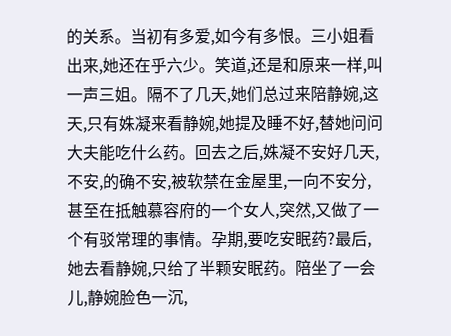的关系。当初有多爱,如今有多恨。三小姐看出来,她还在乎六少。笑道,还是和原来一样,叫一声三姐。隔不了几天,她们总过来陪静婉,这天,只有姝凝来看静婉,她提及睡不好,替她问问大夫能吃什么药。回去之后,姝凝不安好几天,不安,的确不安,被软禁在金屋里,一向不安分,甚至在抵触慕容府的一个女人,突然,又做了一个有驳常理的事情。孕期,要吃安眠药?最后,她去看静婉,只给了半颗安眠药。陪坐了一会儿,静婉脸色一沉,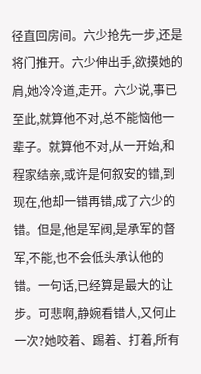径直回房间。六少抢先一步,还是将门推开。六少伸出手,欲摸她的肩,她冷冷道,走开。六少说,事已至此,就算他不对,总不能恼他一辈子。就算他不对,从一开始,和程家结亲,或许是何叙安的错,到现在,他却一错再错,成了六少的错。但是,他是军阀,是承军的督军,不能,也不会低头承认他的错。一句话,已经算是最大的让步。可悲啊,静婉看错人,又何止一次?她咬着、踢着、打着,所有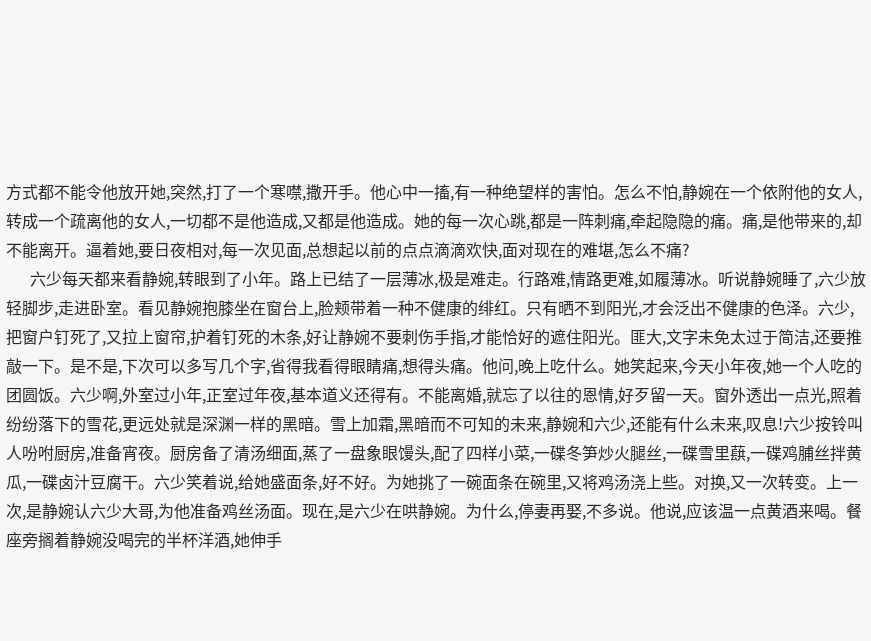方式都不能令他放开她,突然,打了一个寒噤,撒开手。他心中一搐,有一种绝望样的害怕。怎么不怕,静婉在一个依附他的女人,转成一个疏离他的女人,一切都不是他造成,又都是他造成。她的每一次心跳,都是一阵刺痛,牵起隐隐的痛。痛,是他带来的,却不能离开。逼着她,要日夜相对,每一次见面,总想起以前的点点滴滴欢快,面对现在的难堪,怎么不痛?
      六少每天都来看静婉,转眼到了小年。路上已结了一层薄冰,极是难走。行路难,情路更难,如履薄冰。听说静婉睡了,六少放轻脚步,走进卧室。看见静婉抱膝坐在窗台上,脸颊带着一种不健康的绯红。只有晒不到阳光,才会泛出不健康的色泽。六少,把窗户钉死了,又拉上窗帘,护着钉死的木条,好让静婉不要刺伤手指,才能恰好的遮住阳光。匪大,文字未免太过于简洁,还要推敲一下。是不是,下次可以多写几个字,省得我看得眼睛痛,想得头痛。他问,晚上吃什么。她笑起来,今天小年夜,她一个人吃的团圆饭。六少啊,外室过小年,正室过年夜,基本道义还得有。不能离婚,就忘了以往的恩情,好歹留一天。窗外透出一点光,照着纷纷落下的雪花,更远处就是深渊一样的黑暗。雪上加霜,黑暗而不可知的未来,静婉和六少,还能有什么未来,叹息!六少按铃叫人吩咐厨房,准备宵夜。厨房备了清汤细面,蒸了一盘象眼馒头,配了四样小菜,一碟冬笋炒火腿丝,一碟雪里蕻,一碟鸡脯丝拌黄瓜,一碟卤汁豆腐干。六少笑着说,给她盛面条,好不好。为她挑了一碗面条在碗里,又将鸡汤浇上些。对换,又一次转变。上一次,是静婉认六少大哥,为他准备鸡丝汤面。现在,是六少在哄静婉。为什么,停妻再娶,不多说。他说,应该温一点黄酒来喝。餐座旁搁着静婉没喝完的半杯洋酒,她伸手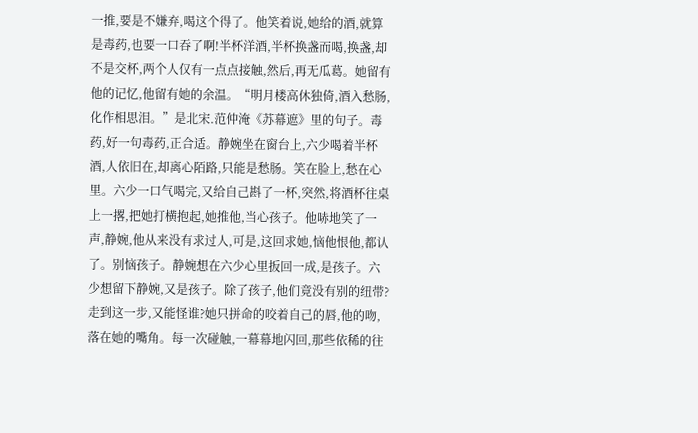一推,要是不嫌弃,喝这个得了。他笑着说,她给的酒,就算是毒药,也要一口吞了啊!半杯洋酒,半杯换盏而喝,换盏,却不是交杯,两个人仅有一点点接触,然后,再无瓜葛。她留有他的记忆,他留有她的余温。“明月楼高休独倚,酒入愁肠,化作相思泪。”是北宋.范仲淹《苏幕遮》里的句子。毒药,好一句毒药,正合适。静婉坐在窗台上,六少喝着半杯酒,人依旧在,却离心陌路,只能是愁肠。笑在脸上,愁在心里。六少一口气喝完,又给自己斟了一杯,突然,将酒杯往桌上一撂,把她打横抱起,她推他,当心孩子。他哧地笑了一声,静婉,他从来没有求过人,可是,这回求她,恼他恨他,都认了。别恼孩子。静婉想在六少心里扳回一成,是孩子。六少想留下静婉,又是孩子。除了孩子,他们竟没有别的纽带?走到这一步,又能怪谁?她只拼命的咬着自己的唇,他的吻,落在她的嘴角。每一次碰触,一幕幕地闪回,那些依稀的往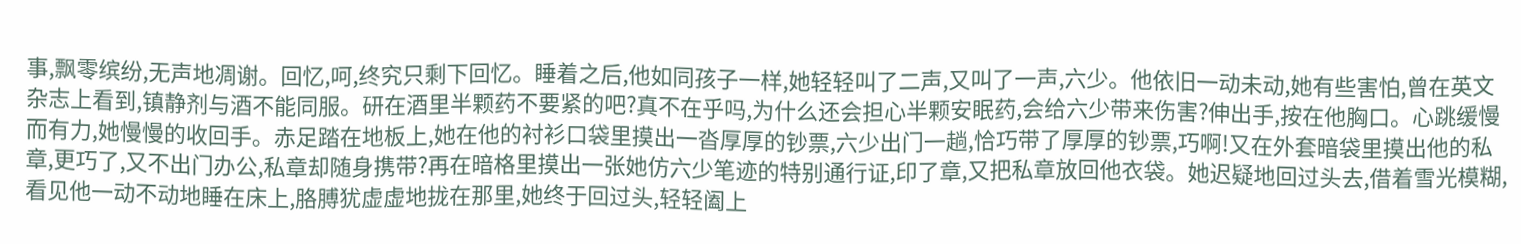事,飘零缤纷,无声地凋谢。回忆,呵,终究只剩下回忆。睡着之后,他如同孩子一样,她轻轻叫了二声,又叫了一声,六少。他依旧一动未动,她有些害怕,曾在英文杂志上看到,镇静剂与酒不能同服。研在酒里半颗药不要紧的吧?真不在乎吗,为什么还会担心半颗安眠药,会给六少带来伤害?伸出手,按在他胸口。心跳缓慢而有力,她慢慢的收回手。赤足踏在地板上,她在他的衬衫口袋里摸出一沓厚厚的钞票,六少出门一趟,恰巧带了厚厚的钞票,巧啊!又在外套暗袋里摸出他的私章,更巧了,又不出门办公,私章却随身携带?再在暗格里摸出一张她仿六少笔迹的特别通行证,印了章,又把私章放回他衣袋。她迟疑地回过头去,借着雪光模糊,看见他一动不动地睡在床上,胳膊犹虚虚地拢在那里,她终于回过头,轻轻阖上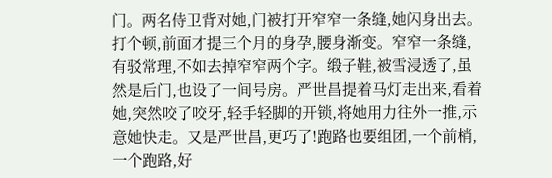门。两名侍卫背对她,门被打开窄窄一条缝,她闪身出去。打个顿,前面才提三个月的身孕,腰身渐变。窄窄一条缝,有驳常理,不如去掉窄窄两个字。缎子鞋,被雪浸透了,虽然是后门,也设了一间号房。严世昌提着马灯走出来,看着她,突然咬了咬牙,轻手轻脚的开锁,将她用力往外一推,示意她快走。又是严世昌,更巧了!跑路也要组团,一个前梢,一个跑路,好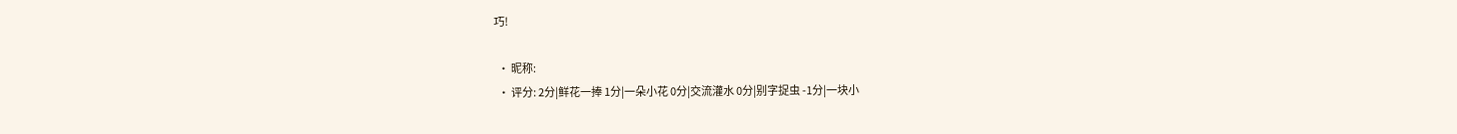巧!

  • 昵称:
  • 评分: 2分|鲜花一捧 1分|一朵小花 0分|交流灌水 0分|别字捉虫 -1分|一块小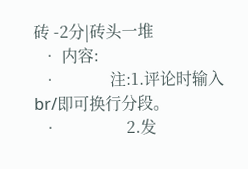砖 -2分|砖头一堆
  • 内容:
  •             注:1.评论时输入br/即可换行分段。
  •                 2.发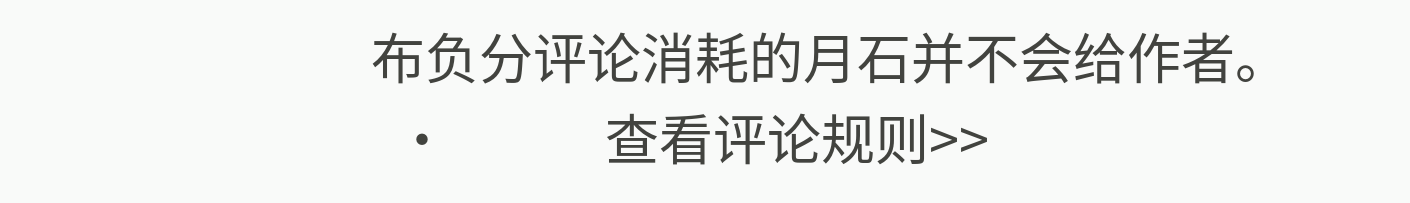布负分评论消耗的月石并不会给作者。
  •             查看评论规则>>